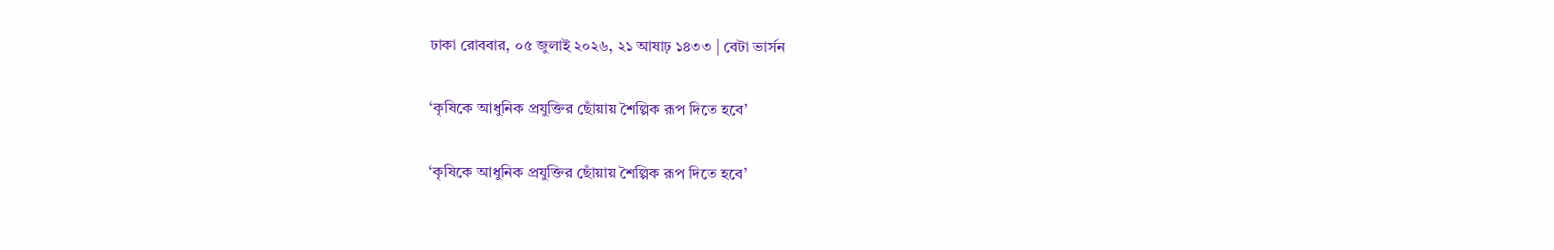ঢাকা রোববার, ০৫ জুলাই ২০২৬, ২১ আষাঢ় ১৪৩৩ | বেটা ভার্সন

‘কৃষিকে আধুনিক প্রযুক্তির ছোঁয়ায় শৈল্পিক রূপ দিতে হবে’

‘কৃষিকে আধুনিক প্রযুক্তির ছোঁয়ায় শৈল্পিক রূপ দিতে হবে’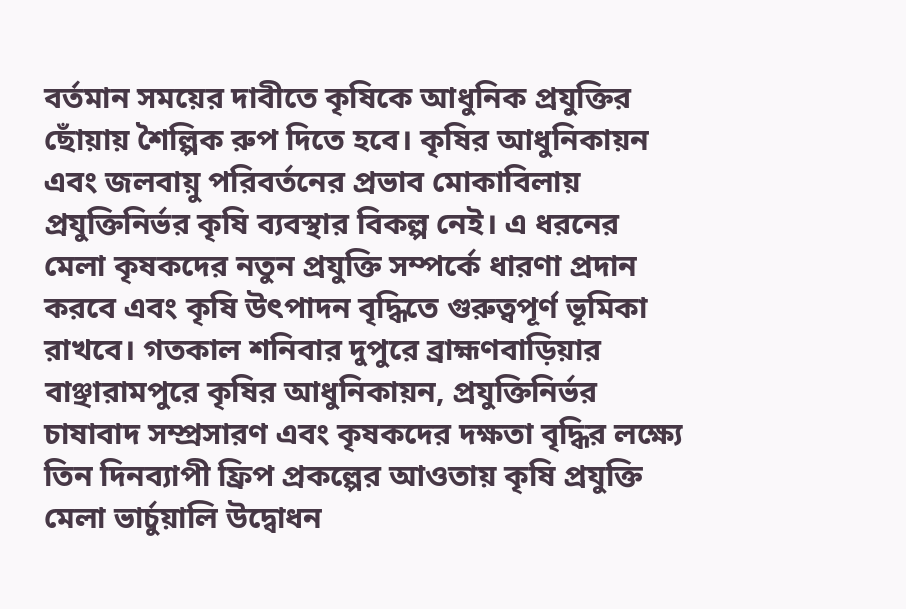বর্তমান সময়ের দাবীতে কৃষিকে আধুনিক প্রযুক্তির ছোঁয়ায় শৈল্পিক রুপ দিতে হবে। কৃষির আধুনিকায়ন এবং জলবায়ু পরিবর্তনের প্রভাব মোকাবিলায় প্রযুক্তিনির্ভর কৃষি ব্যবস্থার বিকল্প নেই। এ ধরনের মেলা কৃষকদের নতুন প্রযুক্তি সম্পর্কে ধারণা প্রদান করবে এবং কৃষি উৎপাদন বৃদ্ধিতে গুরুত্বপূর্ণ ভূমিকা রাখবে। গতকাল শনিবার দুপুরে ব্রাহ্মণবাড়িয়ার বাঞ্ছারামপুরে কৃষির আধুনিকায়ন, প্রযুক্তিনির্ভর চাষাবাদ সম্প্রসারণ এবং কৃষকদের দক্ষতা বৃদ্ধির লক্ষ্যে তিন দিনব্যাপী ফ্রিপ প্রকল্পের আওতায় কৃষি প্রযুক্তি মেলা ভার্চুয়ালি উদ্বোধন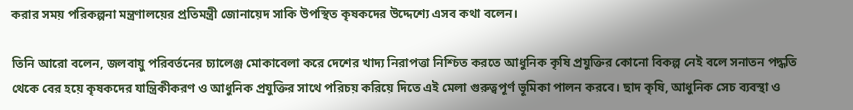করার সময় পরিকল্পনা মন্ত্রণালয়ের প্রতিমন্ত্রী জোনায়েদ সাকি উপস্থিত কৃষকদের উদ্দেশ্যে এসব কথা বলেন।

তিনি আরো বলেন, জলবায়ু পরিবর্তনের চ্যালেঞ্জ মোকাবেলা করে দেশের খাদ্য নিরাপত্তা নিশ্চিত করতে আধুনিক কৃষি প্রযুক্তির কোনো বিকল্প নেই বলে সনাতন পদ্ধতি থেকে বের হয়ে কৃষকদের যান্ত্রিকীকরণ ও আধুনিক প্রযুক্তির সাথে পরিচয় করিয়ে দিতে এই মেলা গুরুত্বপূর্ণ ভূমিকা পালন করবে। ছাদ কৃষি, আধুনিক সেচ ব্যবস্থা ও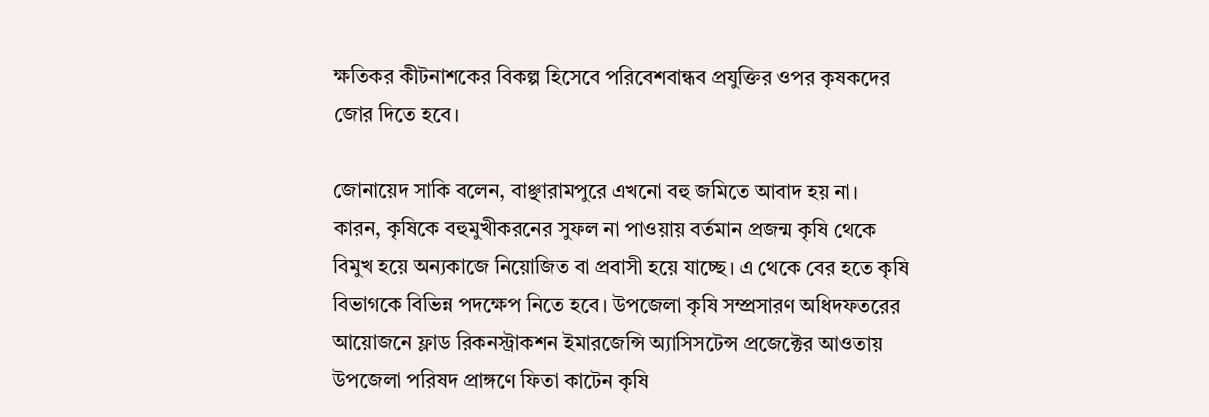ক্ষতিকর কীটনাশকের বিকল্প হিসেবে পরিবেশবান্ধব প্রযুক্তির ওপর কৃষকদের জোর দিতে হবে।

জোনায়েদ সাকি বলেন, বাঞ্ছারামপুরে এখনো বহু জমিতে আবাদ হয় না। কারন, কৃষিকে বহুমুখীকরনের সুফল না পাওয়ায় বর্তমান প্রজন্ম কৃষি থেকে বিমুখ হয়ে অন্যকাজে নিয়োজিত বা প্রবাসী হয়ে যাচ্ছে। এ থেকে বের হতে কৃষি বিভাগকে বিভিন্ন পদক্ষেপ নিতে হবে। উপজেলা কৃষি সম্প্রসারণ অধিদফতরের আয়োজনে ফ্লাড রিকনস্ট্রাকশন ইমারজেন্সি অ্যাসিসটেন্স প্রজেক্টের আওতায় উপজেলা পরিষদ প্রাঙ্গণে ফিতা কাটেন কৃষি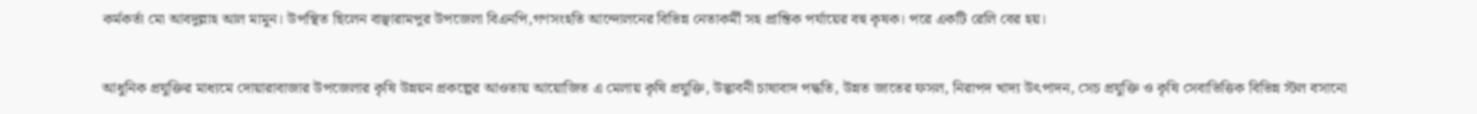কর্মকর্তা মো আবদুল্লাহ আল মামুন। উপস্থিত ছিলেন বাঞ্ছারামপুর উপজেলা বিএনপি,গণসংহতি আন্দোলনের বিভিন্ন নেতাকর্মী সহ প্রান্তিক পর্যায়ের বহু কৃষক। পরে একটি রেলি বের হয়।

আধুনিক প্রযুক্তির মাধ্যমে দোয়ারাবাজার উপজেলার কৃষি উন্নয়ন প্রকল্পের আওতায় আয়োজিত এ মেলায় কৃষি প্রযুক্তি, উদ্ভাবনী চাষাবাদ পদ্ধতি, উন্নত জাতের ফসল, নিরাপদ খাদ্য উৎপাদন, সেচ প্রযুক্তি ও কৃষি সেবাভিত্তিক বিভিন্ন স্টল বসানো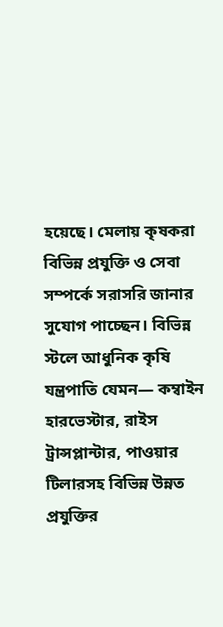হয়েছে। মেলায় কৃষকরা বিভিন্ন প্রযুক্তি ও সেবা সম্পর্কে সরাসরি জানার সুযোগ পাচ্ছেন। বিভিন্ন স্টলে আধুনিক কৃষি যন্ত্রপাতি যেমন— কম্বাইন হারভেস্টার, রাইস ট্রান্সপ্লান্টার, পাওয়ার টিলারসহ বিভিন্ন উন্নত প্রযুক্তির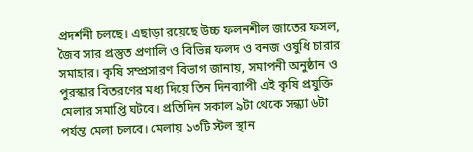প্রদর্শনী চলছে। এছাড়া রয়েছে উচ্চ ফলনশীল জাতের ফসল, জৈব সার প্রস্তুত প্রণালি ও বিভিন্ন ফলদ ও বনজ ওষুধি চারার সমাহার। কৃষি সম্প্রসারণ বিভাগ জানায়, সমাপনী অনুষ্ঠান ও পুরস্কার বিতরণের মধ্য দিয়ে তিন দিনব্যাপী এই কৃষি প্রযুক্তি মেলার সমাপ্তি ঘটবে। প্রতিদিন সকাল ৯টা থেকে সন্ধ্যা ৬টা পর্যন্ত মেলা চলবে। মেলায় ১৩টি স্টল স্থান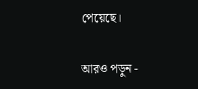পেয়েছে।

আরও পড়ুন -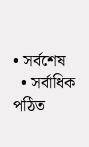• সর্বশেষ
  • সর্বাধিক পঠিত